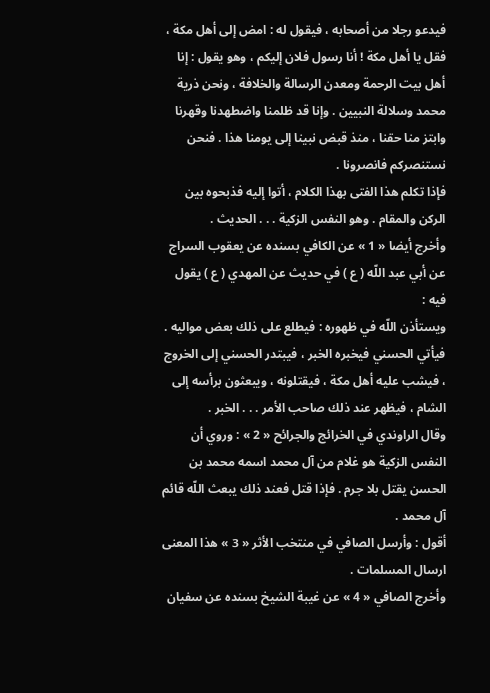فيدعو رجلا من أصحابه ، فيقول له : امض إلى أهل مكة ، فقل يا أهل مكة ! أنا رسول فلان إليكم ، وهو يقول : إنا أهل بيت الرحمة ومعدن الرسالة والخلافة ، ونحن ذرية محمد وسلالة النبيين . وإنا قد ظلمنا واضطهدنا وقهرنا وابتز منا حقنا ، منذ قبض نبينا إلى يومنا هذا . فنحن نستنصركم فانصرونا .
فإذا تكلم هذا الفتى بهذا الكلام ، أتوا إليه فذبحوه بين الركن والمقام . وهو النفس الزكية . . . الحديث .
وأخرج أيضا « 1 » عن الكافي بسنده عن يعقوب السراج عن أبي عبد اللّه ( ع ) في حديث عن المهدي ( ع ) يقول فيه :
ويستأذن اللّه في ظهوره : فيطلع على ذلك بعض مواليه . فيأتي الحسني فيخبره الخبر ، فيبتدر الحسني إلى الخروج ، فيشب عليه أهل مكة ، فيقتلونه ، ويبعثون برأسه إلى الشام ، فيظهر عند ذلك صاحب الأمر . . . الخبر .
وقال الراوندي في الخرائج والجرائح « 2 » : وروي أن النفس الزكية هو غلام من آل محمد اسمه محمد بن الحسن يقتل بلا جرم . فإذا قتل فعند ذلك يبعث اللّه قائم آل محمد .
أقول : وأرسل الصافي في منتخب الأثر « 3 » هذا المعنى ارسال المسلمات .
وأخرج الصافي « 4 » عن غيبة الشيخ بسنده عن سفيان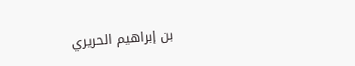بن إبراهيم الحريري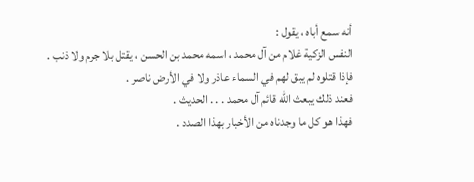أنه سمع أباه ، يقول :
النفس الزكية غلام من آل محمد ، اسمه محمد بن الحسن ، يقتل بلا جرم ولا ذنب . فإذا قتلوه لم يبق لهم في السماء عاذر ولا في الأرض ناصر .
فعند ذلك يبعث اللّه قائم آل محمد . . . الحديث .
فهذا هو كل ما وجدناه من الأخبار بهذا الصدد .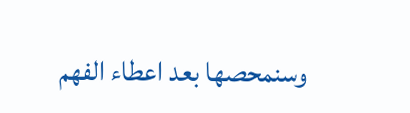وسنمحصها بعد اعطاء الفهم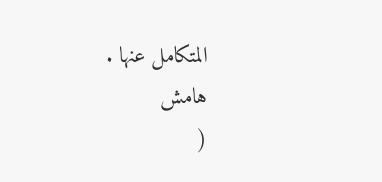المتكامل عنها .
هامش
(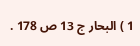1 ) البحار ج 13 ص 178 .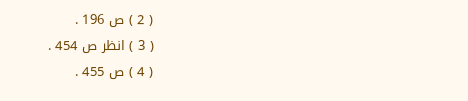( 2 ) ص 196 .
( 3 ) انظر ص 454 .
( 4 ) ص 455 .